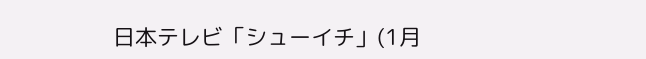日本テレビ「シューイチ」(1月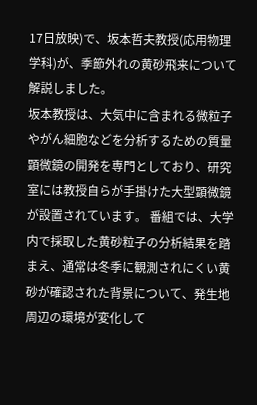17日放映)で、坂本哲夫教授(応用物理学科)が、季節外れの黄砂飛来について解説しました。
坂本教授は、大気中に含まれる微粒子やがん細胞などを分析するための質量顕微鏡の開発を専門としており、研究室には教授自らが手掛けた大型顕微鏡が設置されています。 番組では、大学内で採取した黄砂粒子の分析結果を踏まえ、通常は冬季に観測されにくい黄砂が確認された背景について、発生地周辺の環境が変化して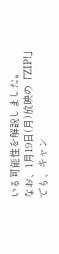いる可能性を解説しました。
なお、1月19日(月)放映の「ZIP!」でも、キャン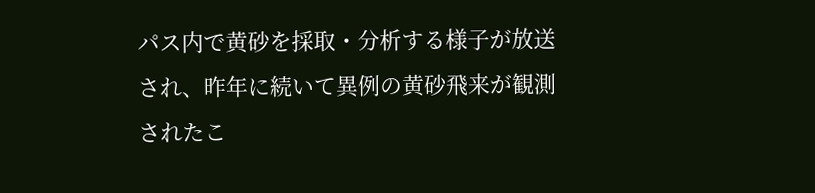パス内で黄砂を採取・分析する様子が放送され、昨年に続いて異例の黄砂飛来が観測されたこ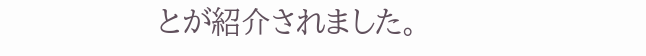とが紹介されました。